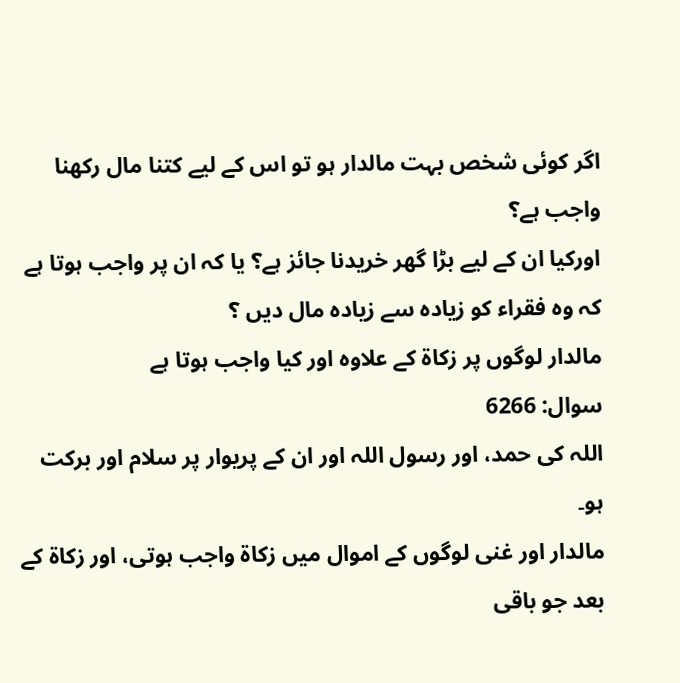اگر كوئى شخص بہت مالدار ہو تو اس كے ليے كتنا مال ركھنا واجب ہے؟
اوركيا ان كے ليے بڑا گھر خريدنا جائز ہے؟ يا كہ ان پر واجب ہوتا ہے كہ وہ فقراء كو زيادہ سے زيادہ مال ديں ؟
مالدار لوگوں پر زكاۃ كے علاوہ اور كيا واجب ہوتا ہے
سوال: 6266
اللہ کی حمد، اور رسول اللہ اور ان کے پریوار پر سلام اور برکت ہو۔
مالدار اور غنى لوگوں كے اموال ميں زكاۃ واجب ہوتى، اور زكاۃ كے بعد جو باقى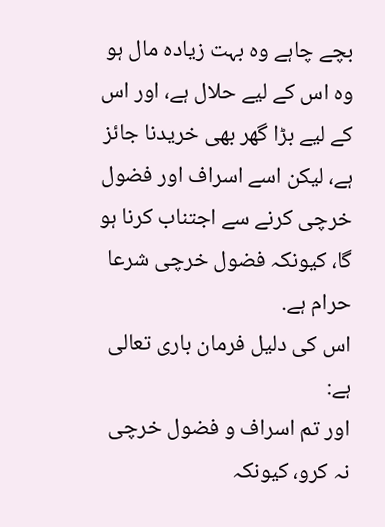بچے چاہے وہ بہت زيادہ مال ہو وہ اس كے ليے حلال ہے، اور اس كے ليے بڑا گھر بھى خريدنا جائز ہے، ليكن اسے اسراف اور فضول خرچى كرنے سے اجتناب كرنا ہو گا، كيونكہ فضول خرچى شرعا حرام ہے.
اس كى دليل فرمان بارى تعالى ہے:
اور تم اسراف و فضول خرچى نہ كرو، كيونكہ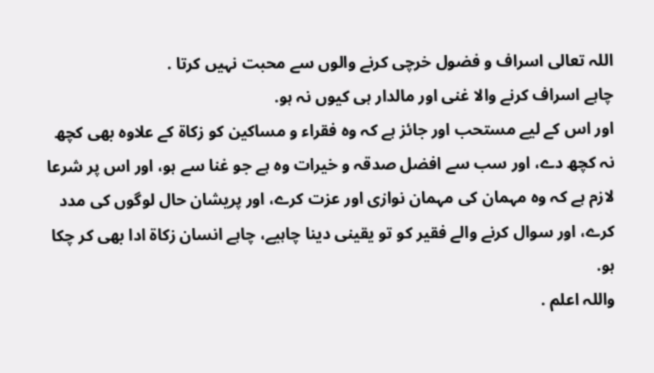اللہ تعالى اسراف و فضول خرچى كرنے والوں سے محبت نہيں كرتا .
چاہے اسراف كرنے والا غنى اور مالدار ہى كيوں نہ ہو.
اور اس كے ليے مستحب اور جائز ہے كہ وہ فقراء و مساكين كو زكاۃ كے علاوہ بھى كچھ نہ كچھ دے، اور سب سے افضل صدقہ و خيرات وہ ہے جو غنا سے ہو، اور اس پر شرعا لازم ہے كہ وہ مہمان كى مہمان نوازى اور عزت كرے، اور پريشان حال لوگوں كى مدد كرے، اور سوال كرنے والے فقير كو تو يقينى دينا چاہيے، چاہے انسان زكاۃ ادا بھى كر چكا ہو.
واللہ اعلم .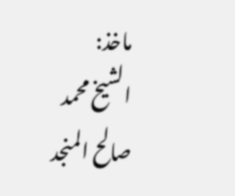ماخذ:
الشیخ محمد صالح المنجد